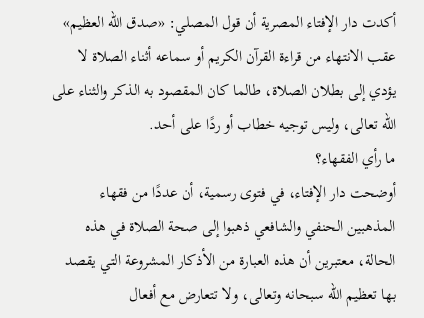أكدت دار الإفتاء المصرية أن قول المصلي: «صدق الله العظيم» عقب الانتهاء من قراءة القرآن الكريم أو سماعه أثناء الصلاة لا يؤدي إلى بطلان الصلاة، طالما كان المقصود به الذكر والثناء على الله تعالى، وليس توجيه خطاب أو ردًا على أحد.
ما رأي الفقهاء؟
أوضحت دار الإفتاء، في فتوى رسمية، أن عددًا من فقهاء المذهبين الحنفي والشافعي ذهبوا إلى صحة الصلاة في هذه الحالة، معتبرين أن هذه العبارة من الأذكار المشروعة التي يقصد بها تعظيم الله سبحانه وتعالى، ولا تتعارض مع أفعال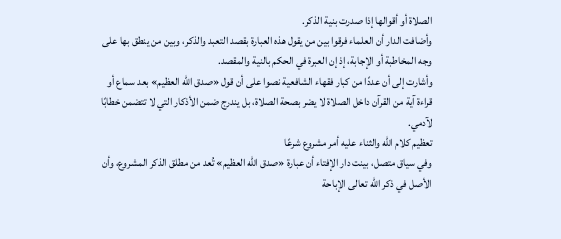الصلاة أو أقوالها إذا صدرت بنية الذكر.
وأضافت الدار أن العلماء فرقوا بين من يقول هذه العبارة بقصد التعبد والذكر، وبين من ينطق بها على وجه المخاطبة أو الإجابة، إذ إن العبرة في الحكم بالنية والمقصد.
وأشارت إلى أن عددًا من كبار فقهاء الشافعية نصوا على أن قول «صدق الله العظيم» بعد سماع أو قراءة آية من القرآن داخل الصلاة لا يضر بصحة الصلاة، بل يندرج ضمن الأذكار التي لا تتضمن خطابًا لآدمي.
تعظيم كلام الله والثناء عليه أمر مشروع شرعًا
وفي سياق متصل، بينت دار الإفتاء أن عبارة «صدق الله العظيم» تُعد من مطلق الذكر المشروع، وأن الأصل في ذكر الله تعالى الإباحة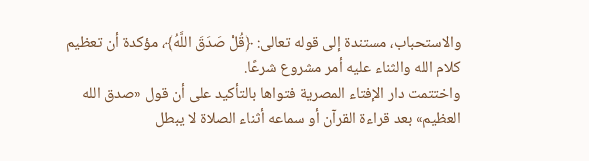والاستحباب، مستندة إلى قوله تعالى: ﴿قُلْ صَدَقَ اللَّهُ﴾، مؤكدة أن تعظيم كلام الله والثناء عليه أمر مشروع شرعًا.
واختتمت دار الإفتاء المصرية فتواها بالتأكيد على أن قول «صدق الله العظيم» بعد قراءة القرآن أو سماعه أثناء الصلاة لا يبطل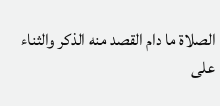الصلاة ما دام القصد منه الذكر والثناء على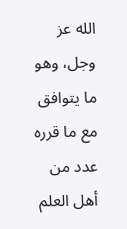الله عز وجل، وهو ما يتوافق مع ما قرره عدد من أهل العلم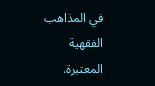في المذاهب الفقهية المعتبرة.